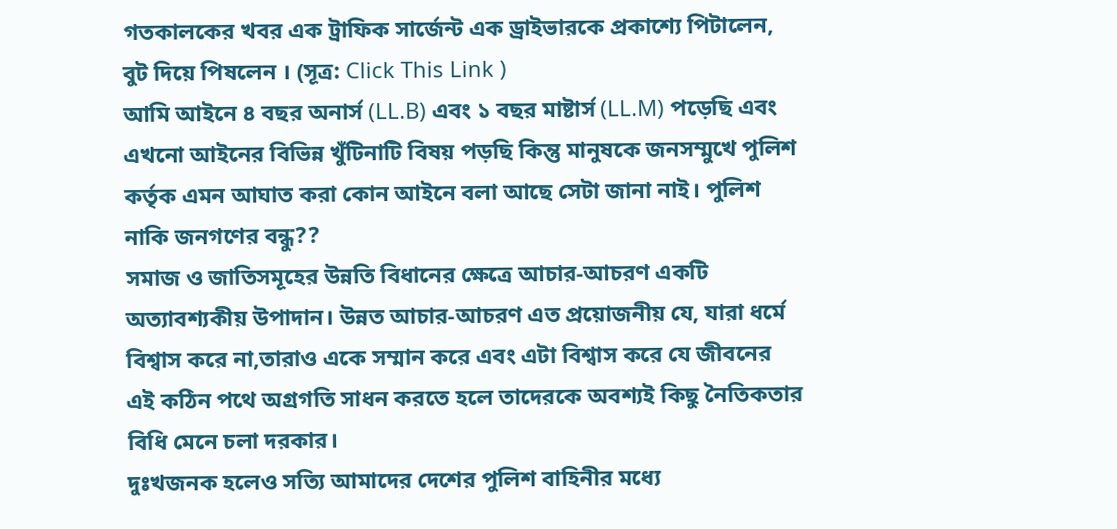গতকালকের খবর এক ট্রাফিক সার্জেন্ট এক ড্রাইভারকে প্রকাশ্যে পিটালেন, বুট দিয়ে পিষলেন । (সূত্র: Click This Link )
আমি আইনে ৪ বছর অনার্স (LL.B) এবং ১ বছর মাষ্টার্স (LL.M) পড়েছি এবং এখনো আইনের বিভিন্ন খুঁটিনাটি বিষয় পড়ছি কিন্তু মানুষকে জনসম্মুখে পুলিশ কর্তৃক এমন আঘাত করা কোন আইনে বলা আছে সেটা জানা নাই। পুলিশ নাকি জনগণের বন্ধু??
সমাজ ও জাতিসমূহের উন্নতি বিধানের ক্ষেত্রে আচার-আচরণ একটি অত্যাবশ্যকীয় উপাদান। উন্নত আচার-আচরণ এত প্রয়োজনীয় যে, যারা ধর্মে বিশ্বাস করে না,তারাও একে সম্মান করে এবং এটা বিশ্বাস করে যে জীবনের এই কঠিন পথে অগ্রগতি সাধন করতে হলে তাদেরকে অবশ্যই কিছু নৈতিকতার বিধি মেনে চলা দরকার।
দুঃখজনক হলেও সত্যি আমাদের দেশের পুলিশ বাহিনীর মধ্যে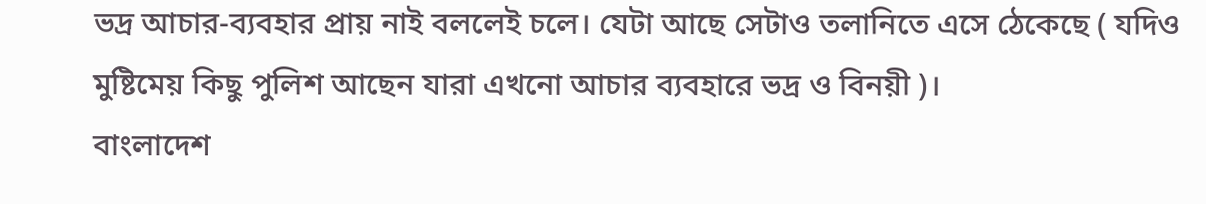ভদ্র আচার-ব্যবহার প্রায় নাই বললেই চলে। যেটা আছে সেটাও তলানিতে এসে ঠেকেছে ( যদিও মুষ্টিমেয় কিছু পুলিশ আছেন যারা এখনো আচার ব্যবহারে ভদ্র ও বিনয়ী )।
বাংলাদেশ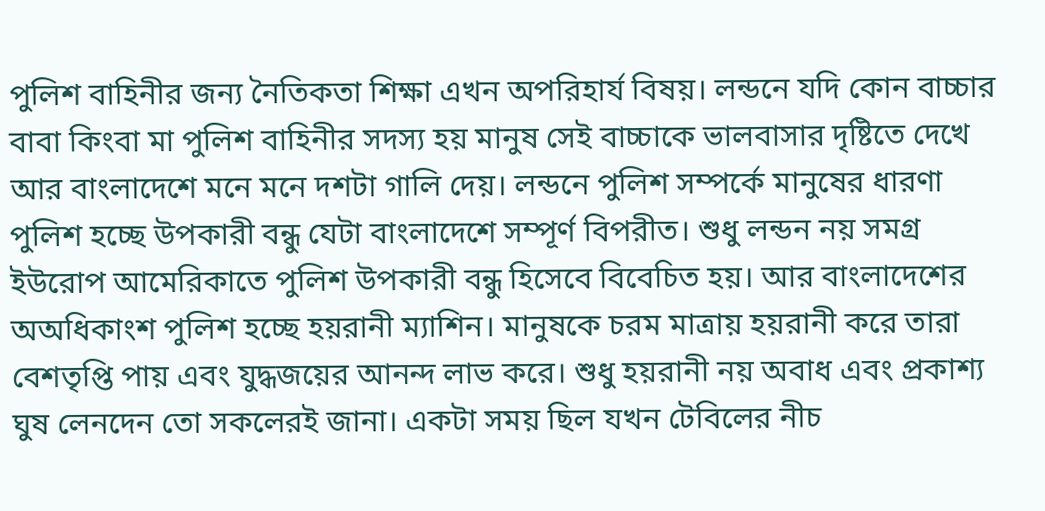পুলিশ বাহিনীর জন্য নৈতিকতা শিক্ষা এখন অপরিহার্য বিষয়। লন্ডনে যদি কোন বাচ্চার বাবা কিংবা মা পুলিশ বাহিনীর সদস্য হয় মানুষ সেই বাচ্চাকে ভালবাসার দৃষ্টিতে দেখে আর বাংলাদেশে মনে মনে দশটা গালি দেয়। লন্ডনে পুলিশ সম্পর্কে মানুষের ধারণা পুলিশ হচ্ছে উপকারী বন্ধু যেটা বাংলাদেশে সম্পূর্ণ বিপরীত। শুধু লন্ডন নয় সমগ্র ইউরোপ আমেরিকাতে পুলিশ উপকারী বন্ধু হিসেবে বিবেচিত হয়। আর বাংলাদেশের অঅধিকাংশ পুলিশ হচ্ছে হয়রানী ম্যাশিন। মানুষকে চরম মাত্রায় হয়রানী করে তারা বেশতৃপ্তি পায় এবং যুদ্ধজয়ের আনন্দ লাভ করে। শুধু হয়রানী নয় অবাধ এবং প্রকাশ্য ঘুষ লেনদেন তো সকলেরই জানা। একটা সময় ছিল যখন টেবিলের নীচ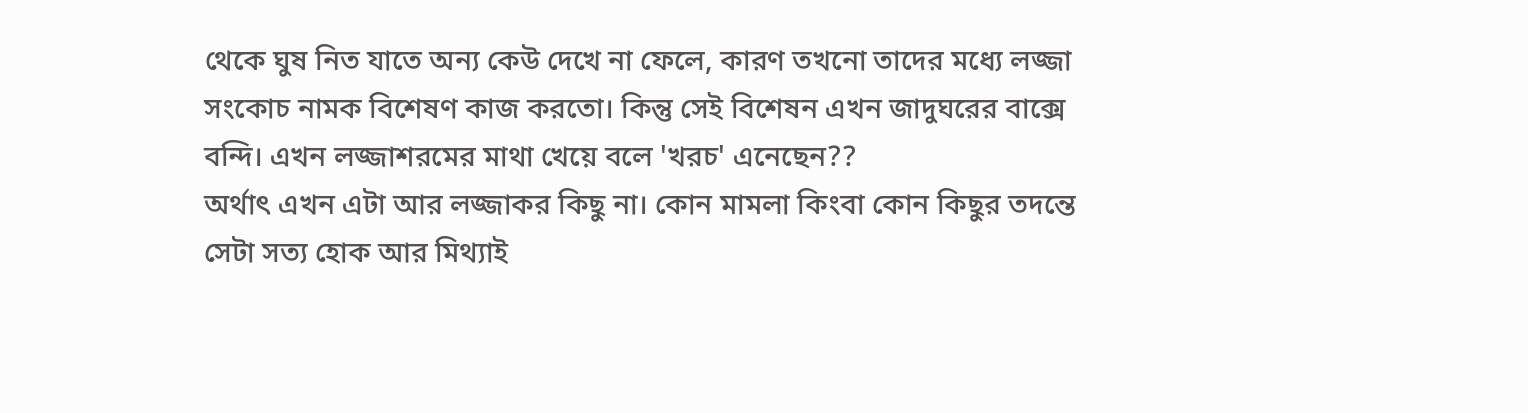থেকে ঘুষ নিত যাতে অন্য কেউ দেখে না ফেলে, কারণ তখনো তাদের মধ্যে লজ্জা সংকোচ নামক বিশেষণ কাজ করতো। কিন্তু সেই বিশেষন এখন জাদুঘরের বাক্সে বন্দি। এখন লজ্জাশরমের মাথা খেয়ে বলে 'খরচ' এনেছেন??
অর্থাৎ এখন এটা আর লজ্জাকর কিছু না। কোন মামলা কিংবা কোন কিছুর তদন্তে সেটা সত্য হোক আর মিথ্যাই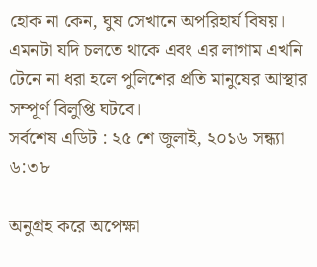হোক না কেন, ঘুষ সেখানে অপরিহার্য বিষয়।
এমনটা যদি চলতে থাকে এবং এর লাগাম এখনি টেনে না ধরা হলে পুলিশের প্রতি মানুষের আস্থার সম্পূর্ণ বিলুপ্তি ঘটবে।
সর্বশেষ এডিট : ২৫ শে জুলাই, ২০১৬ সন্ধ্যা ৬:৩৮

অনুগ্রহ করে অপেক্ষা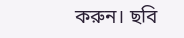করুন। ছবি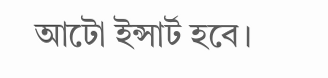আটো ইন্সার্ট হবে।